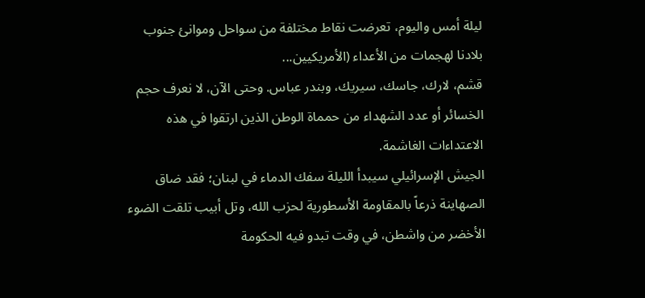ليلة أمس واليوم، تعرضت نقاط مختلفة من سواحل وموانئ جنوب بلادنا لهجمات من الأعداء (الأمريكيين...
قشم، لارك، جاسك، سيريك، وبندر عباس. وحتى الآن، لا نعرف حجم الخسائر أو عدد الشهداء من حمماة الوطن الذين ارتقوا في هذه الاعتداءات الغاشمة.
الجيش الإسرائيلي سيبدأ الليلة سفك الدماء في لبنان؛ فقد ضاق الصهاينة ذرعاً بالمقاومة الأسطورية لحزب الله، وتل أبيب تلقت الضوء الأخضر من واشطن، في وقت تبدو فيه الحكومة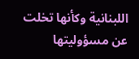اللبنانية وكأنها تخلت عن مسؤوليتها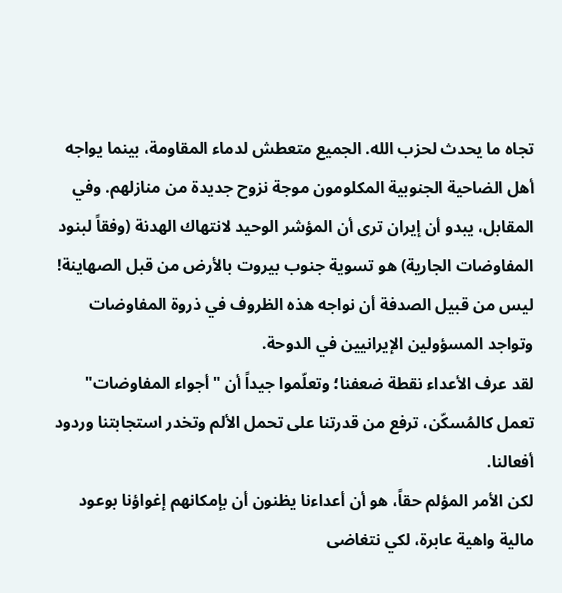تجاه ما يحدث لحزب الله. الجميع متعطش لدماء المقاومة، بينما يواجه أهل الضاحية الجنوبية المكلومون موجة نزوح جديدة من منازلهم. وفي المقابل، يبدو أن إيران ترى أن المؤشر الوحيد لانتهاك الهدنة (وفقاً لبنود المفاوضات الجارية) هو تسوية جنوب بيروت بالأرض من قبل الصهاينة!
ليس من قبيل الصدفة أن نواجه هذه الظروف في ذروة المفاوضات وتواجد المسؤولين الإيرانيين في الدوحة.
لقد عرف الأعداء نقطة ضعفنا؛ وتعلّموا جيداً أن "أجواء المفاوضات" تعمل كالمُسكّن، ترفع من قدرتنا على تحمل الألم وتخدر استجابتنا وردود أفعالنا.
لكن الأمر المؤلم حقاً، هو أن أعداءنا يظنون أن بإمكانهم إغواؤنا بوعود مالية واهية عابرة، لكي نتغاضى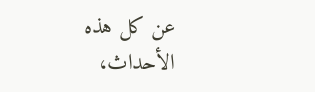عن كل هذه الأحداث،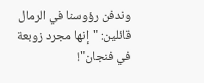وندفن رؤوسنا في الرمال قائلين: "إنها مجرد زوبعة في فنجان"!